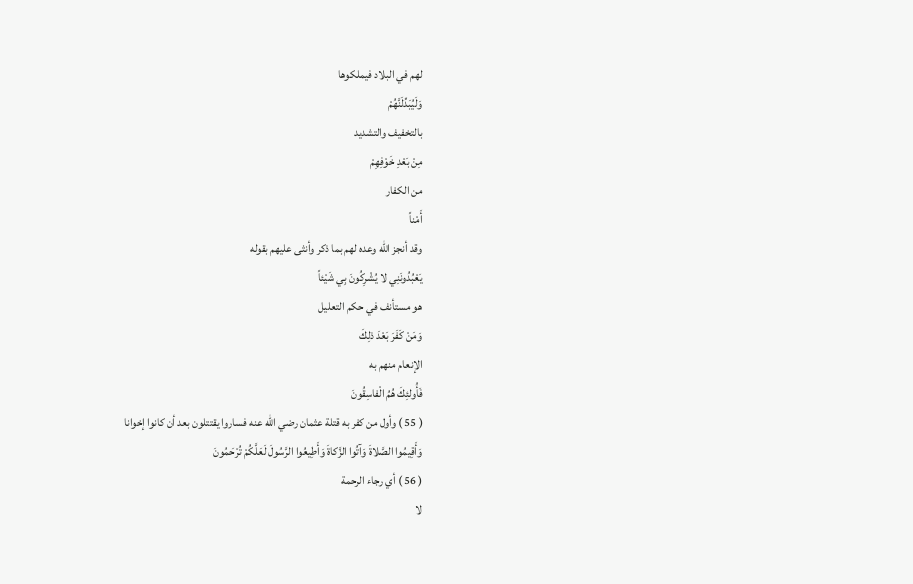لهم في البلاد فيملكوها
وَلَيُبَدِّلَنَّهُمْ
بالتخفيف والتشديد
مِنْ بَعْدِ خَوْفِهِمْ
من الكفار
أَمْناً
وقد أنجز اللّه وعده لهم بما ذكر وأنثى عليهم بقوله
يَعْبُدُونَنِي لا يُشْرِكُونَ بِي شَيْئاً
هو مستأنف في حكم التعليل
وَمَنْ كَفَرَ بَعْدَ ذلِكَ
الإنعام منهم به
فَأُولئِكَ هُمُ الْفاسِقُونَ
( 55 ) وأول من كفر به قتلة عثمان رضي اللّه عنه فساروا يقتتلون بعد أن كانوا إخوانا
وَأَقِيمُوا الصَّلاةَ وَآتُوا الزَّكاةَ وَأَطِيعُوا الرَّسُولَ لَعَلَّكُمْ تُرْحَمُونَ
( 56 ) أي رجاء الرحمة
لا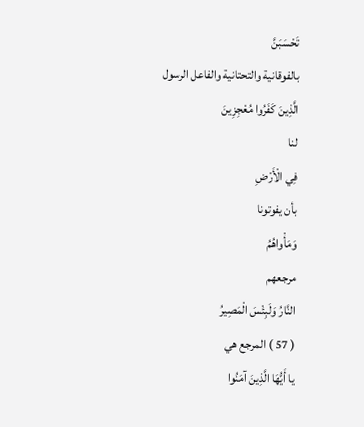تَحْسَبَنَّ
بالفوقانية والتحتانية والفاعل الرسول
الَّذِينَ كَفَرُوا مُعْجِزِينَ
لنا
فِي الْأَرْضِ
بأن يفوتونا
وَمَأْواهُمُ
مرجعهم
النَّارُ وَلَبِئْسَ الْمَصِيرُ
( 57 ) المرجع هي
يا أَيُّهَا الَّذِينَ آمَنُوا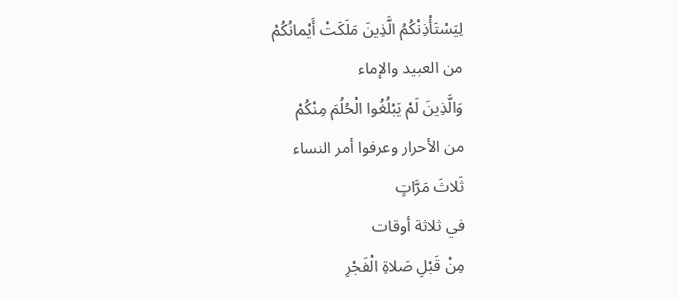لِيَسْتَأْذِنْكُمُ الَّذِينَ مَلَكَتْ أَيْمانُكُمْ
من العبيد والإماء
وَالَّذِينَ لَمْ يَبْلُغُوا الْحُلُمَ مِنْكُمْ
من الأحرار وعرفوا أمر النساء
ثَلاثَ مَرَّاتٍ
في ثلاثة أوقات
مِنْ قَبْلِ صَلاةِ الْفَجْرِ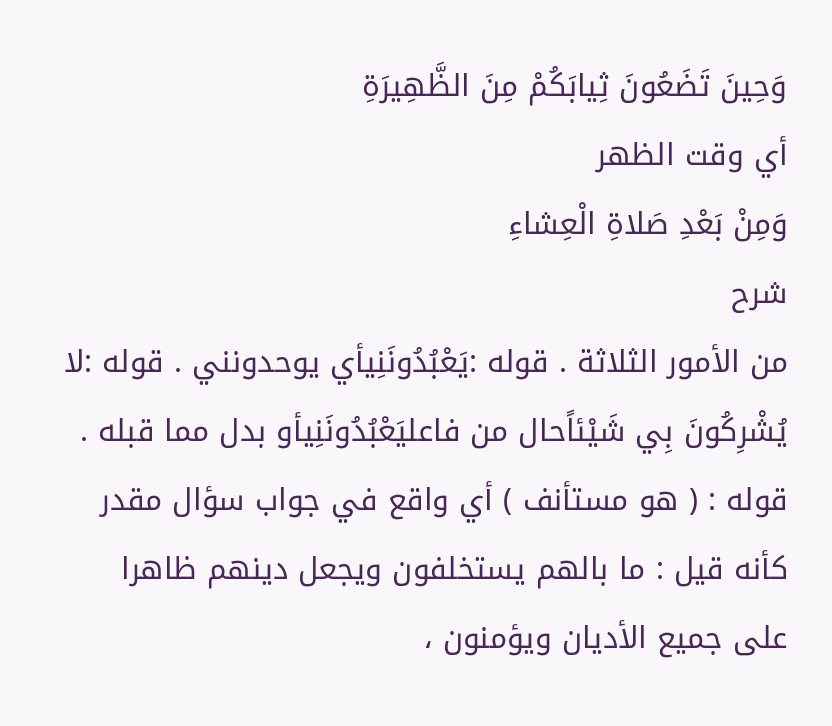وَحِينَ تَضَعُونَ ثِيابَكُمْ مِنَ الظَّهِيرَةِ
أي وقت الظهر
وَمِنْ بَعْدِ صَلاةِ الْعِشاءِ
شرح
من الأمور الثلاثة . قوله :يَعْبُدُونَنِيأي يوحدونني . قوله :لا يُشْرِكُونَ بِي شَيْئاًحال من فاعليَعْبُدُونَنِيأو بدل مما قبله . قوله : ( هو مستأنف ) أي واقع في جواب سؤال مقدر كأنه قيل : ما بالهم يستخلفون ويجعل دينهم ظاهرا على جميع الأديان ويؤمنون ،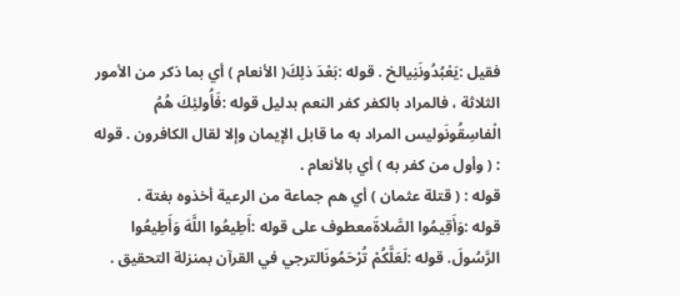فقيل :يَعْبُدُونَنِيالخ . قوله :بَعْدَ ذلِكَ( الأنعام ) أي بما ذكر من الأمور الثلاثة ، فالمراد بالكفر كفر النعم بدليل قوله :فَأُولئِكَ هُمُ الْفاسِقُونَوليس المراد به ما قابل الإيمان وإلا لقال الكافرون . قوله : ( وأول من كفر به ) أي بالأنعام .
قوله : ( قتلة عثمان ) أي هم جماعة من الرعية أخذوه بغتة .
قوله :وَأَقِيمُوا الصَّلاةَمعطوف على قوله :أَطِيعُوا اللَّهَ وَأَطِيعُوا الرَّسُولَ. قوله :لَعَلَّكُمْ تُرْحَمُونَالترجي في القرآن بمنزلة التحقيق .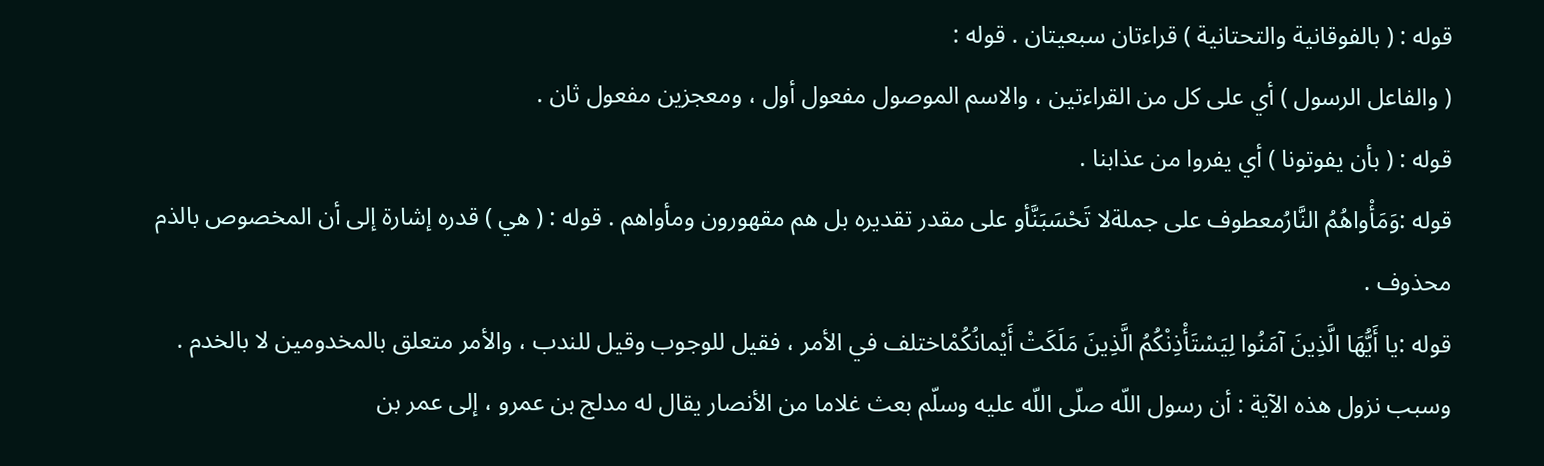قوله : ( بالفوقانية والتحتانية ) قراءتان سبعيتان . قوله :
( والفاعل الرسول ) أي على كل من القراءتين ، والاسم الموصول مفعول أول ، ومعجزين مفعول ثان .
قوله : ( بأن يفوتونا ) أي يفروا من عذابنا .
قوله :وَمَأْواهُمُ النَّارُمعطوف على جملةلا تَحْسَبَنَّأو على مقدر تقديره بل هم مقهورون ومأواهم . قوله : ( هي ) قدره إشارة إلى أن المخصوص بالذم محذوف .
قوله :يا أَيُّهَا الَّذِينَ آمَنُوا لِيَسْتَأْذِنْكُمُ الَّذِينَ مَلَكَتْ أَيْمانُكُمْاختلف في الأمر ، فقيل للوجوب وقيل للندب ، والأمر متعلق بالمخدومين لا بالخدم . وسبب نزول هذه الآية : أن رسول اللّه صلّى اللّه عليه وسلّم بعث غلاما من الأنصار يقال له مدلج بن عمرو ، إلى عمر بن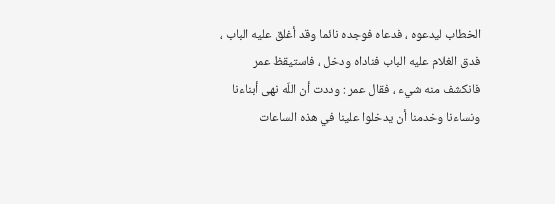الخطاب ليدعوه ، فدعاه فوجده نائما وقد أغلق عليه الباب ، فدق الغلام عليه الباب فناداه ودخل ، فاستيقظ عمر فانكشف منه شيء ، فقال عمر : وددت أن اللّه نهى أبناءنا ونساءنا وخدمنا أن يدخلوا علينا في هذه الساعات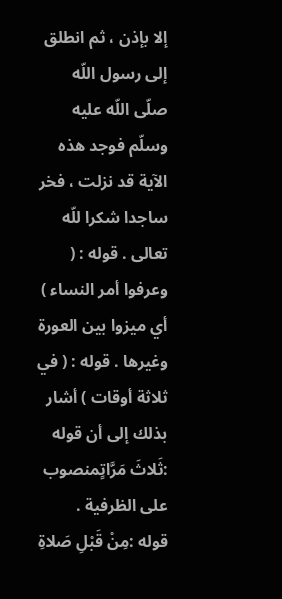إلا بإذن ، ثم انطلق إلى رسول اللّه صلّى اللّه عليه وسلّم فوجد هذه الآية قد نزلت ، فخر ساجدا شكرا للّه تعالى . قوله : ( وعرفوا أمر النساء ) أي ميزوا بين العورة وغيرها . قوله : ( في ثلاثة أوقات ) أشار بذلك إلى أن قوله :ثَلاثَ مَرَّاتٍمنصوب على الظرفية .
قوله :مِنْ قَبْلِ صَلاةِ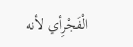الْفَجْرِأي لأنه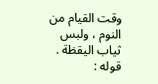وقت القيام من النوم ، ولبس ثياب اليقظة . قوله :